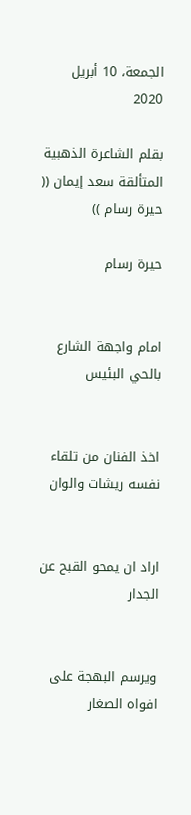الجمعة، 10 أبريل 2020

بقلم الشاعرة الذهبية المتألقة سعد إيمان (( حيرة رسام ))

حيرة رسام


امام واجهة الشارع بالحي البئيس


اخذ الفنان من تلقاء نفسه ريشات والوان


اراد ان يمحو القبح عن الجدار


ويرسم البهجة على افواه الصغار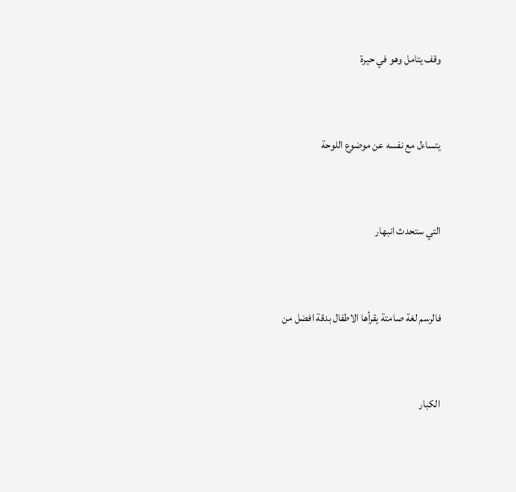وقف يتامل وهو في حيرة


يتساءل مع نفسه عن موضوع اللوحة


التي ستحدث انبهار


فالرسم لغة صامتة يقرأها الاطفال بدقة افضل من


الكبار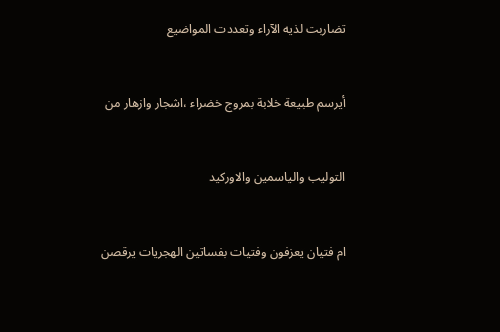تضاربت لذيه الآراء وتعددت المواضيع


أيرسم طبيعة خلابة بمروج خضراء ،اشجار وازهار من


التوليب والياسمين والاوركيد


ام فتيان يعزفون وفتيات بفساتين الهجريات يرقصن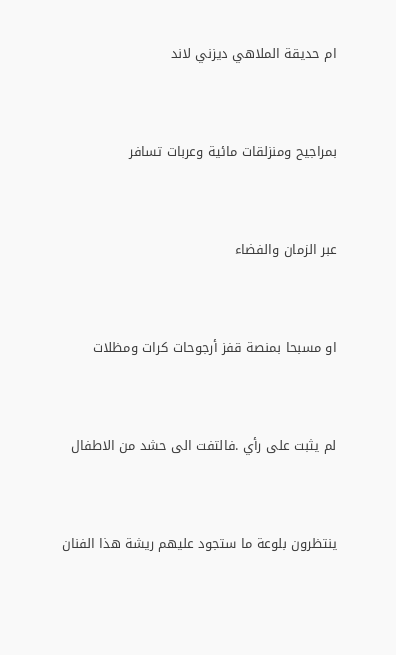ام حديقة الملاهي ديزني لاند


بمراجيح ومنزلقات مائية وعربات تسافر


عبر الزمان والفضاء


او مسبحا بمنصة قفز أرجوحات كرات ومظلات


لم يثبت على رأي .فالتفت الى حشد من الاطفال


ينتظرون بلوعة ما ستجود عليهم ريشة هذا الفنان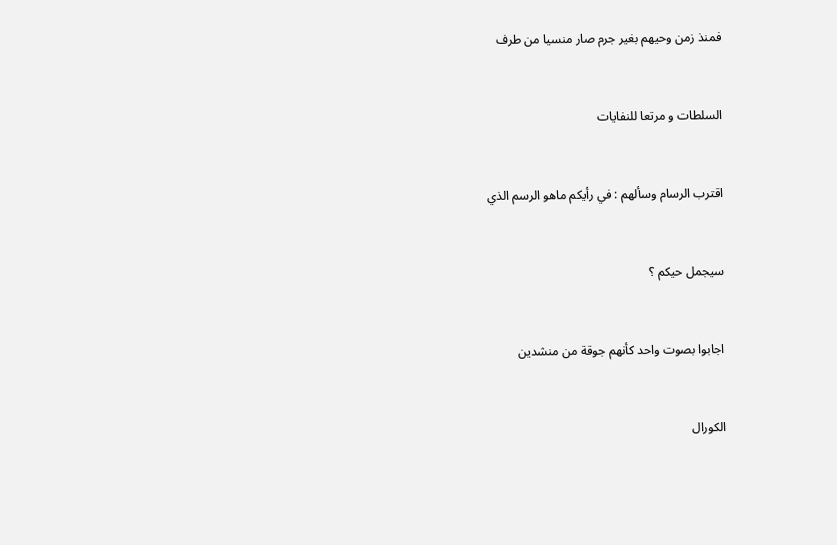فمنذ زمن وحيهم بغير جرم صار منسيا من طرف


السلطات و مرتعا للنفايات


اقترب الرسام وسألهم : في رأيكم ماهو الرسم الذي


سيجمل حيكم ؟


اجابوا بصوت واحد كأنهم جوقة من منشدين


الكورال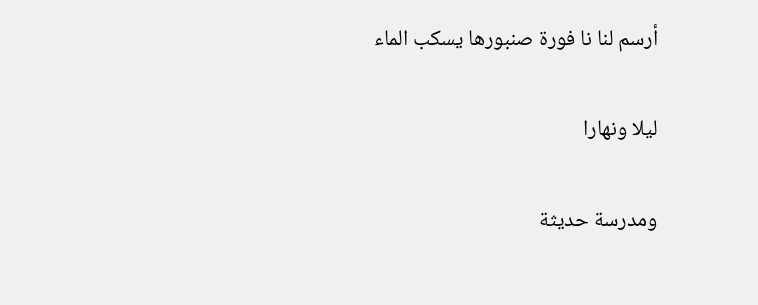أرسم لنا نا فورة صنبورها يسكب الماء


ليلا ونهارا


ومدرسة حديثة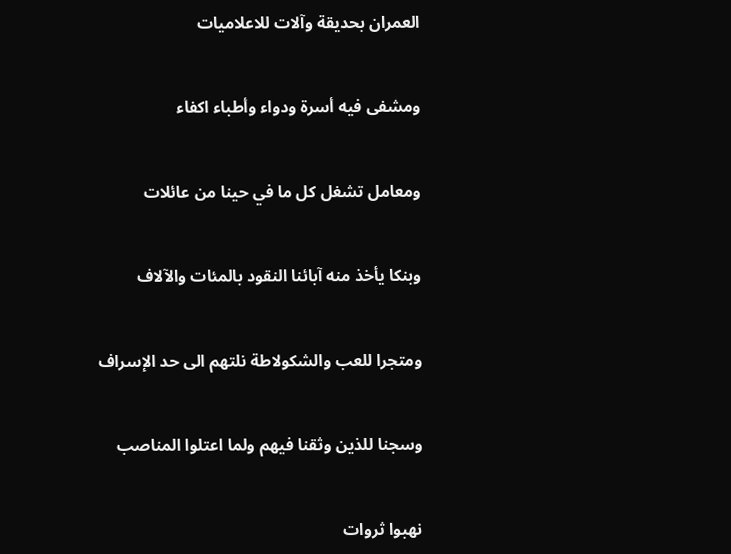العمران بحديقة وآلات للاعلاميات


ومشفى فيه أسرة ودواء وأطباء اكفاء


ومعامل تشغل كل ما في حينا من عائلات


وبنكا يأخذ منه آبائنا النقود بالمئات والآلاف


ومتجرا للعب والشكولاطة نلتهم الى حد الإسراف


وسجنا للذين وثقنا فيهم ولما اعتلوا المناصب


نهبوا ثروات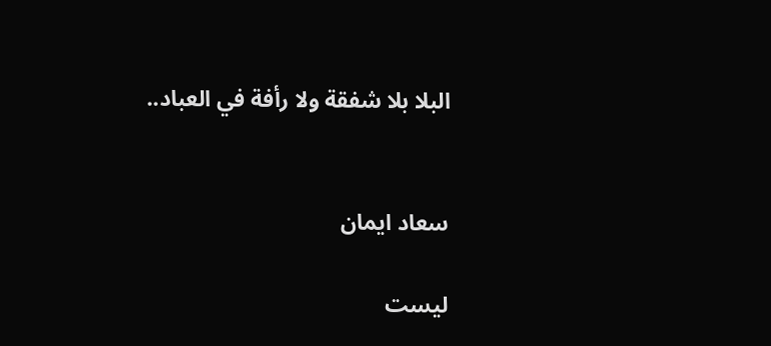البلا بلا شفقة ولا رأفة في العباد..


سعاد ايمان

ليست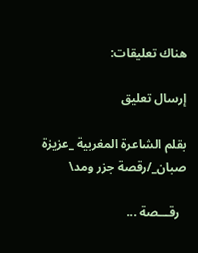هناك تعليقات:

إرسال تعليق

بقلم الشاعرة المغربية _عزيزة صبان_/رقصة جزر ومد\

  رقـــصة ...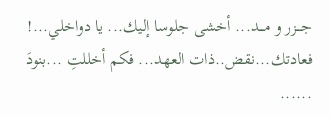جـــزر و مـــد... أخشى جلوسا إليك... يا دواخلي...! فعادتك...نقض..ذات العهد... فكم أخللتِ ...بنودَ ......